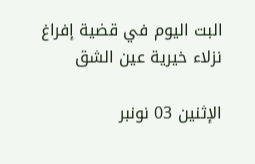البت اليوم في قضية إفراغ نزلاء خيرية عين الشق

الإثنين 03 نونبر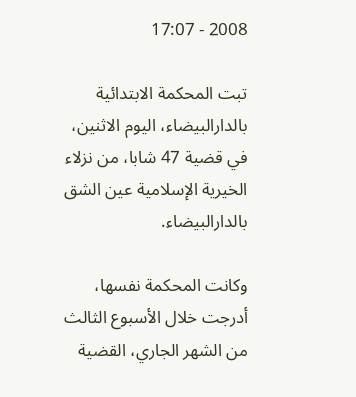2008 - 17:07

تبت المحكمة الابتدائية بالدارالبيضاء، اليوم الاثنين، في قضية 47 شابا، من نزلاء الخيرية الإسلامية عين الشق بالدارالبيضاء.

وكانت المحكمة نفسها، أدرجت خلال الأسبوع الثالث من الشهر الجاري، القضية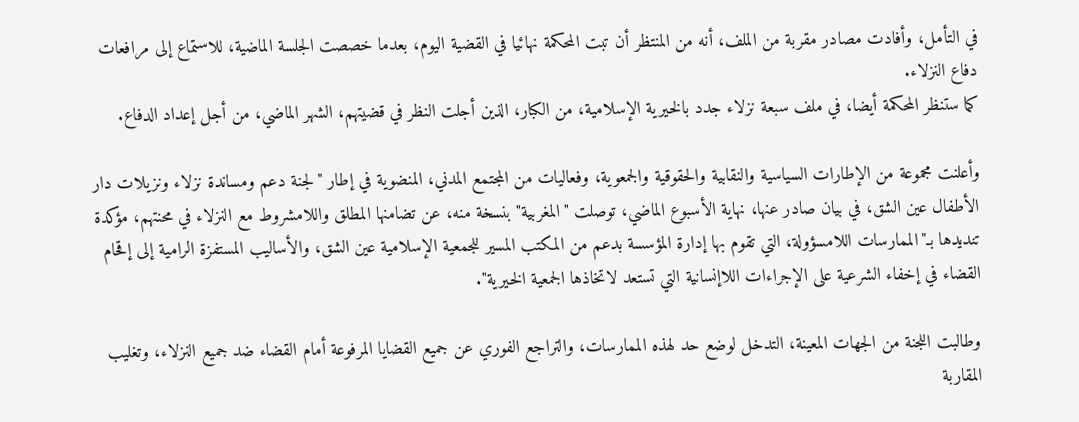في التأمل، وأفادت مصادر مقربة من الملف، أنه من المنتظر أن تبت المحكمة نهائيا في القضية اليوم، بعدما خصصت الجلسة الماضية، للاستماع إلى مرافعات دفاع النزلاء.
كما ستنظر المحكمة أيضا، في ملف سبعة نزلاء جدد بالخيرية الإسلامية، من الكبار، الذين أجلت النظر في قضيتهم، الشهر الماضي، من أجل إعداد الدفاع.

وأعلنت مجموعة من الإطارات السياسية والنقابية والحقوقية والجمعوية، وفعاليات من المجتمع المدني، المنضوية في إطار "لجنة دعم ومساندة نزلاء ونزيلات دار الأطفال عين الشق، في بيان صادر عنها، نهاية الأسبوع الماضي، توصلت "المغربية" بنسخة منه، عن تضامنها المطلق واللامشروط مع النزلاء في محنتهم، مؤكدة تنديدها بـ"الممارسات اللامسؤولة، التي تقوم بها إدارة المؤسسة بدعم من المكتب المسير للجمعية الإسلامية عين الشق، والأساليب المستفزة الرامية إلى إقحام القضاء في إخفاء الشرعية على الإجراءات اللاإنسانية التي تستعد لاتخاذها الجمعية الخيرية".

وطالبت اللجنة من الجهات المعينة، التدخل لوضع حد لهذه الممارسات، والتراجع الفوري عن جميع القضايا المرفوعة أمام القضاء ضد جميع النزلاء، وتغليب المقاربة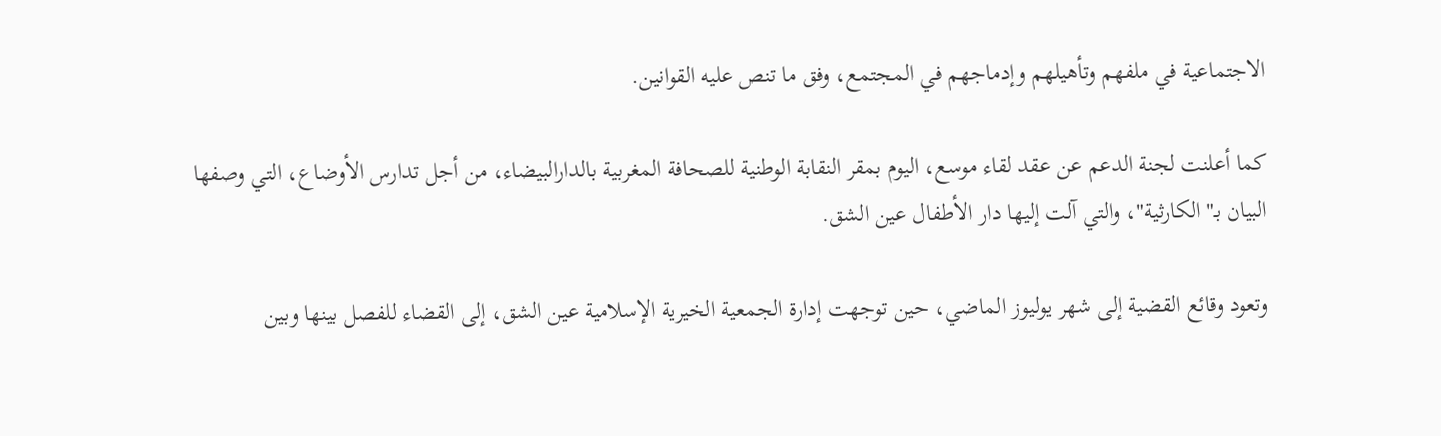الاجتماعية في ملفهم وتأهيلهم وإدماجهم في المجتمع، وفق ما تنص عليه القوانين.

كما أعلنت لجنة الدعم عن عقد لقاء موسع، اليوم بمقر النقابة الوطنية للصحافة المغربية بالدارالبيضاء، من أجل تدارس الأوضاع، التي وصفها البيان بـ"الكارثية"، والتي آلت إليها دار الأطفال عين الشق.

وتعود وقائع القضية إلى شهر يوليوز الماضي، حين توجهت إدارة الجمعية الخيرية الإسلامية عين الشق، إلى القضاء للفصل بينها وبين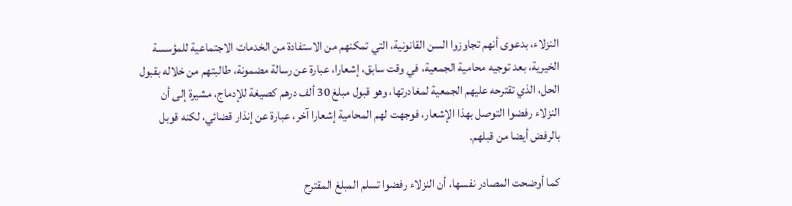النزلاء، بدعوى أنهم تجاوزوا السن القانونية، التي تمكنهم من الاستفادة من الخدمات الاجتماعية للمؤسسة الخيرية، بعد توجيه محامية الجمعية، في وقت سابق، إشعارا، عبارة عن رسالة مضمونة، طالبتهم من خلاله بقبول الحل، الذي تقترحه عليهم الجمعية لمغادرتها، وهو قبول مبلغ 30 ألف درهم كصيغة للإدماج، مشيرة إلى أن النزلاء رفضوا التوصل بهذا الإشعار، فوجهت لهم المحامية إشعارا آخر، عبارة عن إنذار قضائي، لكنه قوبل بالرفض أيضا من قبلهم.

كما أوضحت المصادر نفسها، أن النزلاء رفضوا تسلم المبلغ المقترح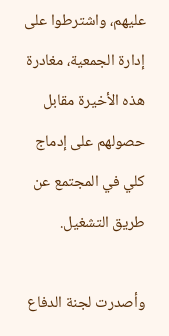عليهم، واشترطوا على إدارة الجمعية، مغادرة هذه الأخيرة مقابل حصولهم على إدماج كلي في المجتمع عن طريق التشغيل.

وأصدرت لجنة الدفاع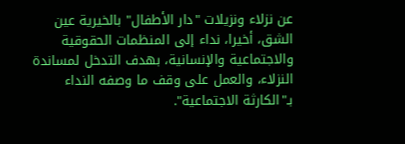عن نزلاء ونزيلات "دار الأطفال" بالخيرية عين الشق، أخيرا، نداء إلى المنظمات الحقوقية والاجتماعية والإنسانية، بهدف التدخل لمساندة النزلاء، والعمل على وقف ما وصفه النداء بـ"الكارثة الاجتماعية".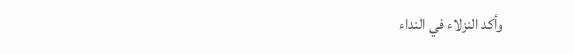وأكد النزلاء في النداء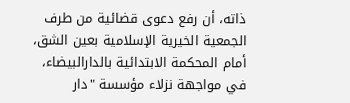ذاته، أن رفع دعوى قضائية من طرف الجمعية الخيرية الإسلامية بعين الشق، أمام المحكمة الابتدائية بالدارالبيضاء، في مواجهة نزلاء مؤسسة "دار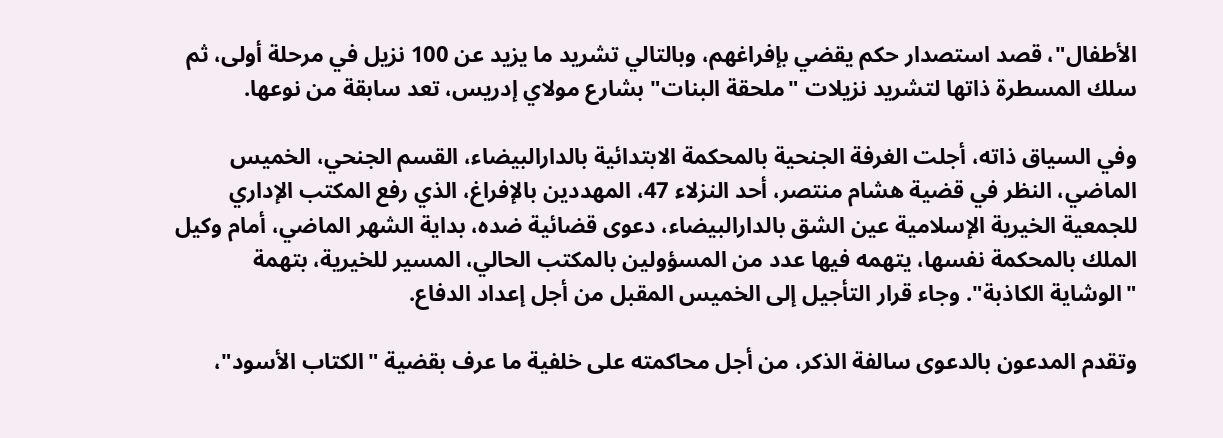الأطفال"، قصد استصدار حكم يقضي بإفراغهم، وبالتالي تشريد ما يزيد عن 100 نزيل في مرحلة أولى، ثم سلك المسطرة ذاتها لتشريد نزيلات "ملحقة البنات" بشارع مولاي إدريس، تعد سابقة من نوعها.

وفي السياق ذاته، أجلت الغرفة الجنحية بالمحكمة الابتدائية بالدارالبيضاء، القسم الجنحي، الخميس الماضي، النظر في قضية هشام منتصر، أحد النزلاء 47، المهددين بالإفراغ، الذي رفع المكتب الإداري للجمعية الخيرية الإسلامية عين الشق بالدارالبيضاء، دعوى قضائية ضده، بداية الشهر الماضي، أمام وكيل الملك بالمحكمة نفسها، يتهمه فيها عدد من المسؤولين بالمكتب الحالي، المسير للخيرية، بتهمة "الوشاية الكاذبة". وجاء قرار التأجيل إلى الخميس المقبل من أجل إعداد الدفاع.

وتقدم المدعون بالدعوى سالفة الذكر، من أجل محاكمته على خلفية ما عرف بقضية "الكتاب الأسود"،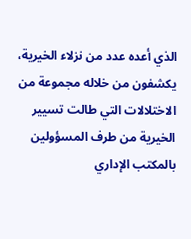الذي أعده عدد من نزلاء الخيرية، يكشفون من خلاله مجموعة من الاختلالات التي طالت تسيير الخيرية من طرف المسؤولين بالمكتب الإداري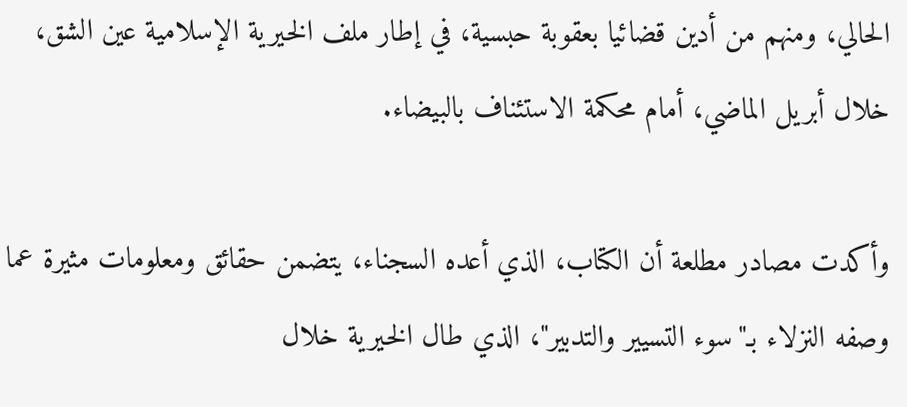الحالي، ومنهم من أدين قضائيا بعقوبة حبسية، في إطار ملف الخيرية الإسلامية عين الشق، خلال أبريل الماضي، أمام محكمة الاستئناف بالبيضاء.

وأكدت مصادر مطلعة أن الكتاب، الذي أعده السجناء، يتضمن حقائق ومعلومات مثيرة عما وصفه النزلاء بـ"سوء التسيير والتدبير"، الذي طال الخيرية خلال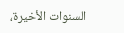السنوات الأخيرة،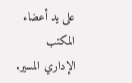على يد أعضاء المكتب الإداري المسير.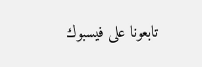تابعونا على فيسبوك